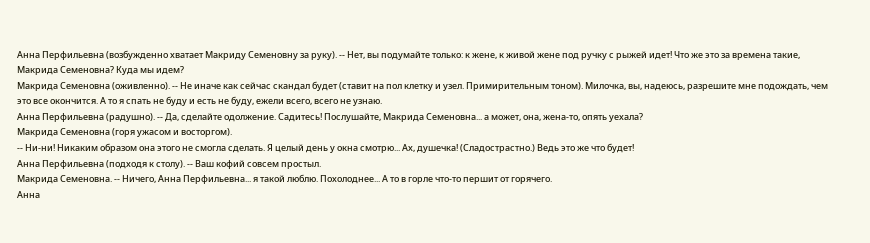Анна Перфильевна (возбужденно хватает Макриду Семеновну за руку). -- Нет, вы подумайте только: к жене, к живой жене под ручку с рыжей идет! Что же это за времена такие, Макрида Семеновна? Куда мы идем?
Макрида Семеновна (оживленно). -- Не иначе как сейчас скандал будет (ставит на пол клетку и узел. Примирительным тоном). Милочка, вы, надеюсь, разрешите мне подождать, чем это все окончится. А то я спать не буду и есть не буду, ежели всего, всего не узнаю.
Анна Перфильевна (радушно). -- Да, сделайте одолжение. Садитесь! Послушайте, Макрида Семеновна... а может, она, жена-то, опять уехала?
Макрида Семеновна (горя ужасом и восторгом).
-- Ни-ни! Никаким образом она этого не смогла сделать. Я целый день у окна смотрю... Ах, душечка! (Сладострастно.) Ведь это же что будет!
Анна Перфильевна (подходя к столу). -- Ваш кофий совсем простыл.
Макрида Семеновна. -- Ничего, Анна Перфильевна... я такой люблю. Похолоднее... А то в горле что-то першит от горячего.
Анна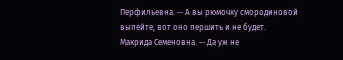Перфильевна. -- А вы рюмочку смородиновой выпейте, вот оно першить и не будет.
Макрида Семеновна. -- Да уж не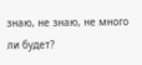знаю, не знаю, не много ли будет?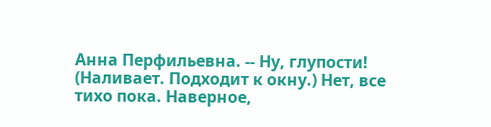Анна Перфильевна. -- Ну, глупости! (Наливает. Подходит к окну.) Нет, все тихо пока. Наверное,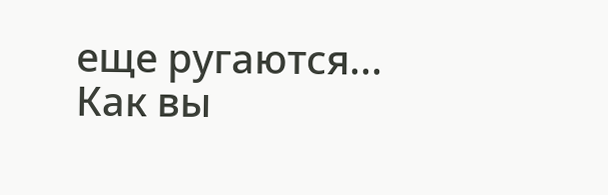еще ругаются... Как вы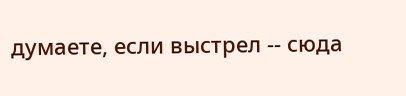думаете, если выстрел -- сюда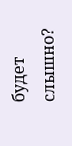будет слышно?